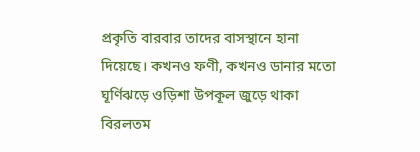প্রকৃতি বারবার তাদের বাসস্থানে হানা দিয়েছে। কখনও ফণী, কখনও ডানার মতো ঘূর্ণিঝড়ে ওড়িশা উপকূল জুড়ে থাকা বিরলতম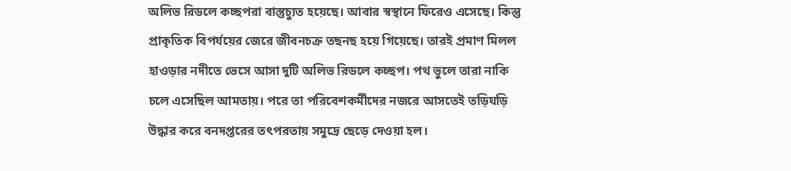অলিভ রিডলে কচ্ছপরা বাস্তুচ্যুত হয়েছে। আবার স্বস্থানে ফিরেও এসেছে। কিন্তু প্রাকৃতিক বিপর্যয়ের জেরে জীবনচক্র তছনছ হয়ে গিয়েছে। তারই প্রমাণ মিলল হাওড়ার নদীতে ভেসে আসা দুটি অলিভ রিডলে কচ্ছপ। পথ ভুলে তারা নাকি চলে এসেছিল আমতায়। পরে তা পরিবেশকর্মীদের নজরে আসতেই তড়িঘড়ি উদ্ধার করে বনদপ্তরের তৎপরতায় সমুদ্রে ছেড়ে দেওয়া হল।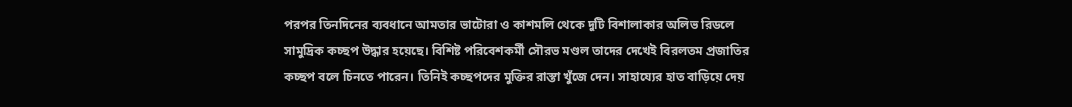পরপর তিনদিনের ব্যবধানে আমতার ভাটোরা ও কাশমলি থেকে দুটি বিশালাকার অলিভ রিডলে সামুদ্রিক কচ্ছপ উদ্ধার হয়েছে। বিশিষ্ট পরিবেশকর্মী সৌরভ মণ্ডল তাদের দেখেই বিরলতম প্রজাতির কচ্ছপ বলে চিনতে পারেন। তিনিই কচ্ছপদের মুক্তির রাস্তা খুঁজে দেন। সাহায্যের হাত বাড়িয়ে দেয়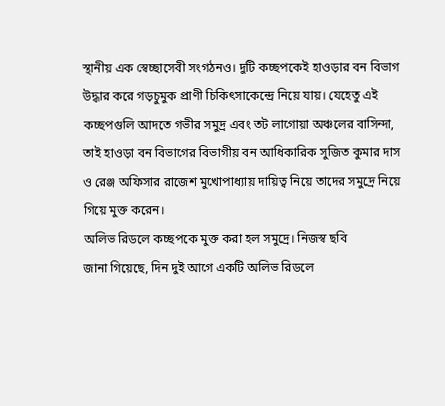স্থানীয় এক স্বেচ্ছাসেবী সংগঠনও। দুটি কচ্ছপকেই হাওড়ার বন বিভাগ উদ্ধার করে গড়চুমুক প্রাণী চিকিৎসাকেন্দ্রে নিয়ে যায়। যেহেতু এই কচ্ছপগুলি আদতে গভীর সমুদ্র এবং তট লাগোয়া অঞ্চলের বাসিন্দা, তাই হাওড়া বন বিভাগের বিভাগীয় বন আধিকারিক সুজিত কুমার দাস ও রেঞ্জ অফিসার রাজেশ মুখোপাধ্যায় দায়িত্ব নিয়ে তাদের সমুদ্রে নিয়ে গিয়ে মুক্ত করেন।
অলিভ রিডলে কচ্ছপকে মুক্ত করা হল সমুদ্রে। নিজস্ব ছবি
জানা গিয়েছে, দিন দুই আগে একটি অলিভ রিডলে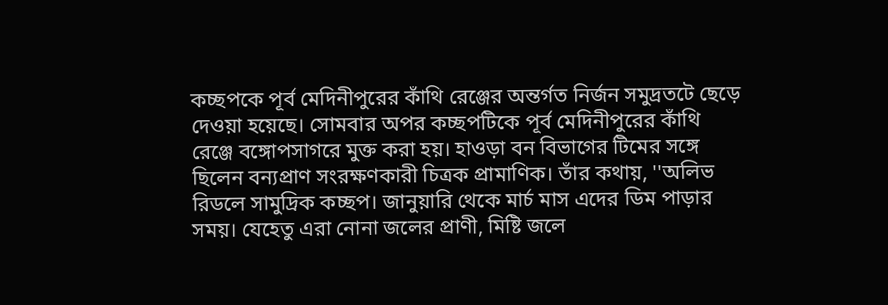কচ্ছপকে পূর্ব মেদিনীপুরের কাঁথি রেঞ্জের অন্তর্গত নির্জন সমুদ্রতটে ছেড়ে দেওয়া হয়েছে। সোমবার অপর কচ্ছপটিকে পূর্ব মেদিনীপুরের কাঁথি রেঞ্জে বঙ্গোপসাগরে মুক্ত করা হয়। হাওড়া বন বিভাগের টিমের সঙ্গে ছিলেন বন্যপ্রাণ সংরক্ষণকারী চিত্রক প্রামাণিক। তাঁর কথায়, ''অলিভ রিডলে সামুদ্রিক কচ্ছপ। জানুয়ারি থেকে মার্চ মাস এদের ডিম পাড়ার সময়। যেহেতু এরা নোনা জলের প্রাণী, মিষ্টি জলে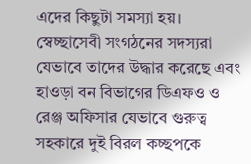এদের কিছুটা সমস্যা হয়। স্বেচ্ছাসেবী সংগঠনের সদস্যরা যেভাবে তাদের উদ্ধার করেছে এবং হাওড়া বন বিভাগের ডিএফও ও রেঞ্জ অফিসার যেভাবে গুরুত্ব সহকারে দুই বিরল কচ্ছপকে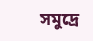সমুদ্রে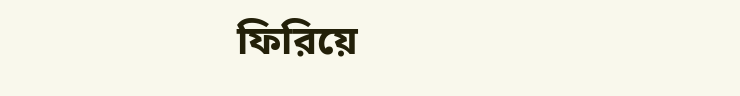ফিরিয়ে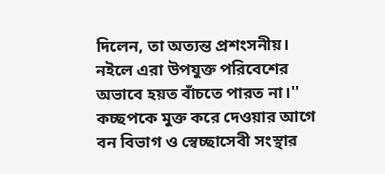দিলেন, তা অত্যন্ত প্রশংসনীয়। নইলে এরা উপযুক্ত পরিবেশের অভাবে হয়ত বাঁচতে পারত না।''
কচ্ছপকে মুক্ত করে দেওয়ার আগে বন বিভাগ ও স্বেচ্ছাসেবী সংস্থার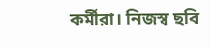কর্মীরা। নিজস্ব ছবি